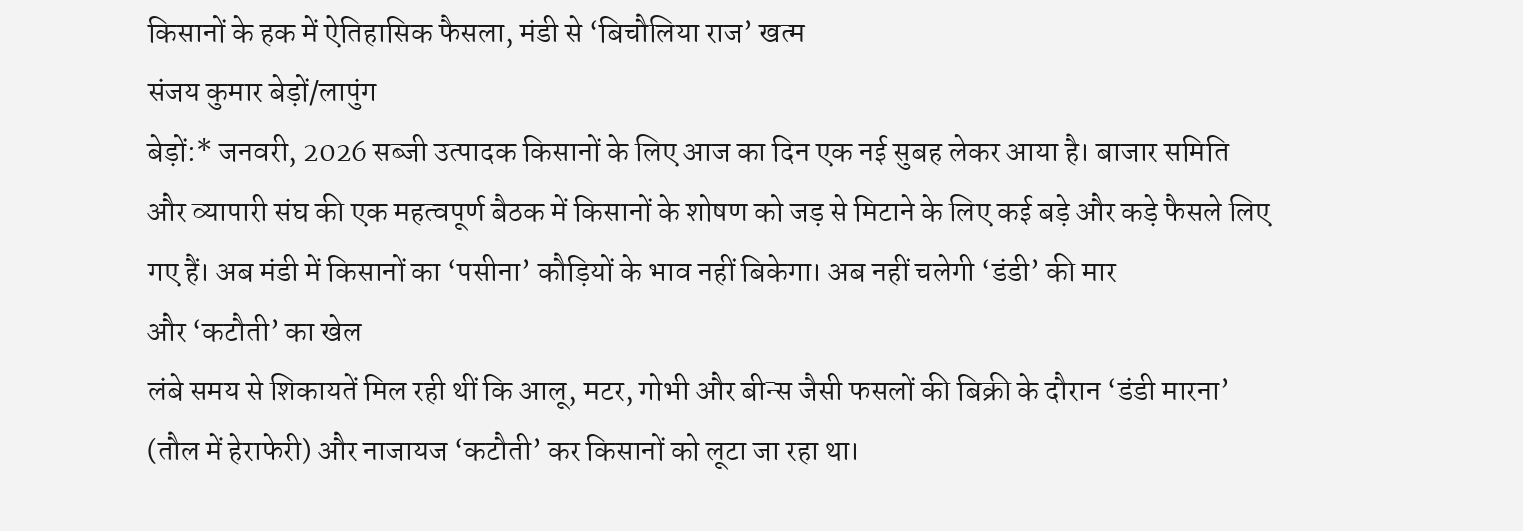किसानों के हक में ऐतिहासिक फैसला, मंडी से ‘बिचौलिया राज’ खत्म
संजय कुमार बेड़ों/लापुंग
बेड़ों:* जनवरी, 2026 सब्जी उत्पादक किसानों के लिए आज का दिन एक नई सुबह लेकर आया है। बाजार समिति और व्यापारी संघ की एक महत्वपूर्ण बैठक में किसानों के शोषण को जड़ से मिटाने के लिए कई बड़े और कड़े फैसले लिए गए हैं। अब मंडी में किसानों का ‘पसीना’ कौड़ियों के भाव नहीं बिकेगा। अब नहीं चलेगी ‘डंडी’ की मार
और ‘कटौती’ का खेल
लंबे समय से शिकायतें मिल रही थीं कि आलू, मटर, गोभी और बीन्स जैसी फसलों की बिक्री के दौरान ‘डंडी मारना’ (तौल में हेराफेरी) और नाजायज ‘कटौती’ कर किसानों को लूटा जा रहा था।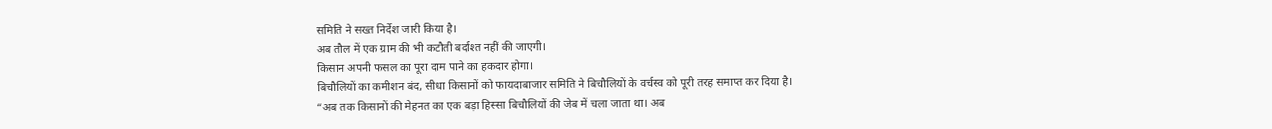समिति ने सख्त निर्देश जारी किया है।
अब तौल में एक ग्राम की भी कटौती बर्दाश्त नहीं की जाएगी।
किसान अपनी फसल का पूरा दाम पाने का हकदार होगा।
बिचौलियों का कमीशन बंद, सीधा किसानों को फायदाबाजार समिति ने बिचौलियों के वर्चस्व को पूरी तरह समाप्त कर दिया है।
“अब तक किसानों की मेहनत का एक बड़ा हिस्सा बिचौलियों की जेब में चला जाता था। अब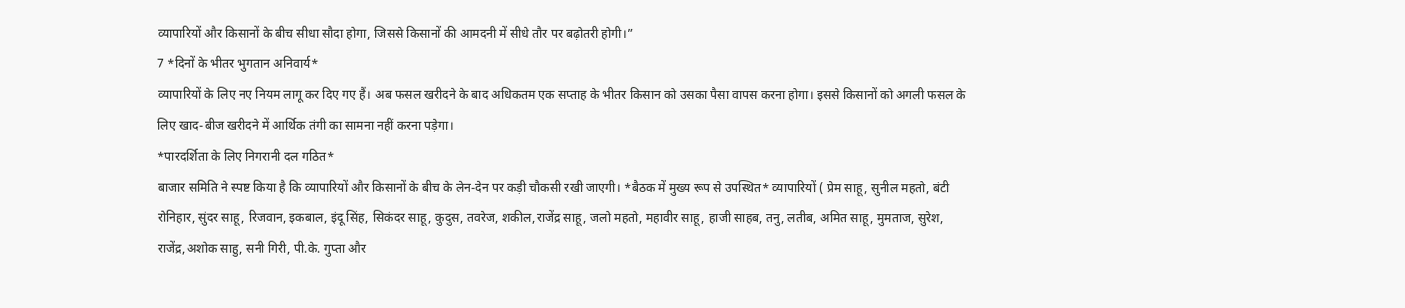व्यापारियों और किसानों के बीच सीधा सौदा होगा, जिससे किसानों की आमदनी में सीधे तौर पर बढ़ोतरी होगी।”
7 *दिनों के भीतर भुगतान अनिवार्य*
व्यापारियों के लिए नए नियम लागू कर दिए गए हैं। अब फसल खरीदने के बाद अधिकतम एक सप्ताह के भीतर किसान को उसका पैसा वापस करना होगा। इससे किसानों को अगली फसल के लिए खाद-बीज खरीदने में आर्थिक तंगी का सामना नहीं करना पड़ेगा।
*पारदर्शिता के लिए निगरानी दल गठित*
बाजार समिति ने स्पष्ट किया है कि व्यापारियों और किसानों के बीच के लेन-देन पर कड़ी चौकसी रखी जाएगी। *बैठक में मुख्य रूप से उपस्थित* व्यापारियों ( प्रेम साहू, सुनील महतो, बंटी रोनिहार, सुंदर साहू, रिजवान, इकबाल, इंदू सिंह, सिकंदर साहू, कुदुस, तवरेज, शकील,राजेंद्र साहू, जलो महतो, महावीर साहू, हाजी साहब, तनु, लतीब, अमित साहू, मुमताज, सुरेश, राजेंद्र,अशोक साहु, सनी गिरी, पी.के. गुप्ता और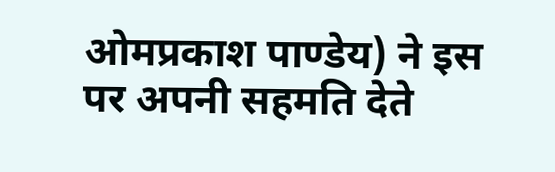ओमप्रकाश पाण्डेय) ने इस पर अपनी सहमति देते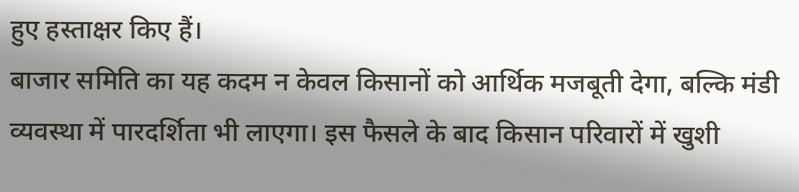हुए हस्ताक्षर किए हैं।
बाजार समिति का यह कदम न केवल किसानों को आर्थिक मजबूती देगा, बल्कि मंडी व्यवस्था में पारदर्शिता भी लाएगा। इस फैसले के बाद किसान परिवारों में खुशी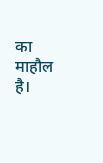का माहौल है।